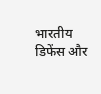भारतीय डिफेंस और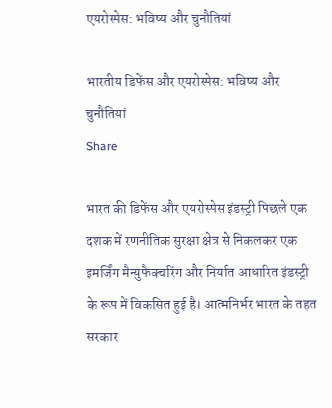एयरोस्पेस: भविष्य और चुनौतियां

भारतीय डिफेंस और एयरोस्पेस: भविष्य और चुनौतियां
Share

भारत की डिफेंस और एयरोस्पेस इंडस्ट्री पिछले एक दशक में रणनीतिक सुरक्षा क्षेत्र से निकलकर एक इमर्जिंग मैन्युफैक्चरिंग और निर्यात आधारित इंडस्ट्री के रूप में विकसित हुई है। आत्मनिर्भर भारत के तहत सरकार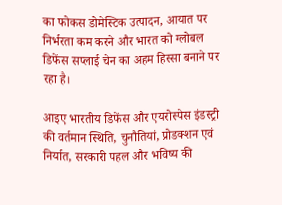का फोकस डोमेस्टिक उत्पादन, आयात पर निर्भरता कम करने और भारत को ग्लोबल डिफेंस सप्लाई चेन का अहम हिस्सा बनाने पर रहा है।

आइए भारतीय डिफेंस और एयरोस्पेस इंडस्ट्री की वर्तमान स्थिति, चुनौतियां, प्रोडक्शन एवं निर्यात, सरकारी पहल और भविष्य की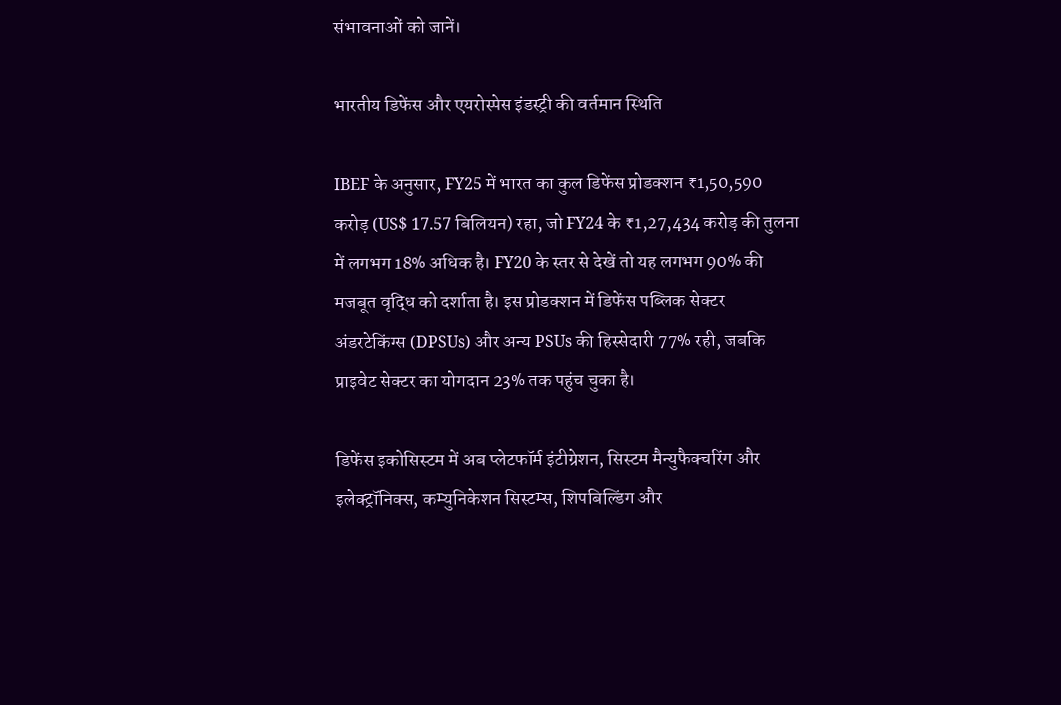संभावनाओं को जानें।

भारतीय डिफेंस और एयरोस्पेस इंडस्ट्री की वर्तमान स्थिति

IBEF के अनुसार, FY25 में भारत का कुल डिफेंस प्रोडक्शन ₹1,50,590 करोड़ (US$ 17.57 बिलियन) रहा, जो FY24 के ₹1,27,434 करोड़ की तुलना में लगभग 18% अधिक है। FY20 के स्तर से देखें तो यह लगभग 90% की मजबूत वृद्धि को दर्शाता है। इस प्रोडक्शन में डिफेंस पब्लिक सेक्टर अंडरटेकिंग्स (DPSUs) और अन्य PSUs की हिस्सेदारी 77% रही, जबकि प्राइवेट सेक्टर का योगदान 23% तक पहुंच चुका है।

डिफेंस इकोसिस्टम में अब प्लेटफॉर्म इंटीग्रेशन, सिस्टम मैन्युफैक्चरिंग और इलेक्ट्रॉनिक्स, कम्युनिकेशन सिस्टम्स, शिपबिल्डिंग और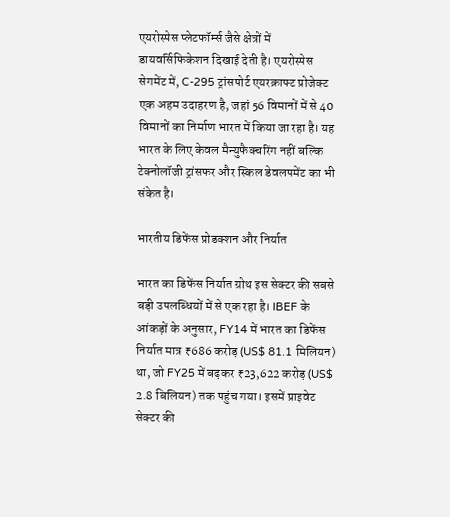एयरोस्पेस प्लेटफॉर्म्स जैसे क्षेत्रों में डायवर्सिफिकेशन दिखाई देती है। एयरोस्पेस सेगमेंट में, C-295 ट्रांसपोर्ट एयरक्राफ्ट प्रोजेक्ट एक अहम उदाहरण है, जहां 56 विमानों में से 40 विमानों का निर्माण भारत में किया जा रहा है। यह भारत के लिए केवल मैन्युफैक्चरिंग नहीं बल्कि टेक्नोलॉजी ट्रांसफर और स्किल डेवलपमेंट का भी संकेत है।

भारतीय डिफेंस प्रोडक्शन और निर्यात

भारत का डिफेंस निर्यात ग्रोथ इस सेक्टर की सबसे बड़ी उपलब्धियों में से एक रहा है। IBEF के आंकड़ों के अनुसार, FY14 में भारत का डिफेंस निर्यात मात्र ₹686 करोड़ (US$ 81.1 मिलियन) था, जो FY25 में बढ़कर ₹23,622 करोड़ (US$ 2.8 बिलियन) तक पहुंच गया। इसमें प्राइवेट सेक्टर की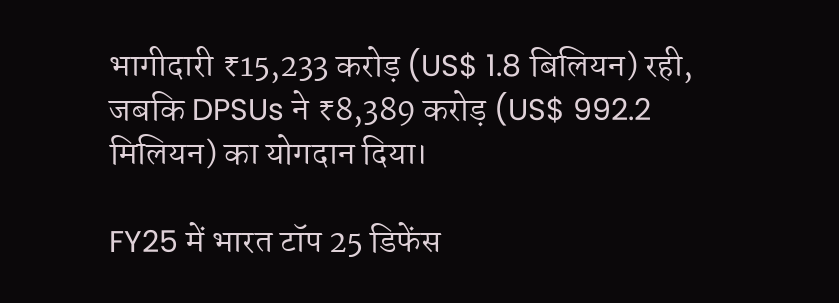भागीदारी ₹15,233 करोड़ (US$ 1.8 बिलियन) रही, जबकि DPSUs ने ₹8,389 करोड़ (US$ 992.2 मिलियन) का योगदान दिया।

FY25 में भारत टॉप 25 डिफेंस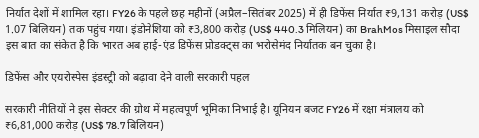निर्यात देशों में शामिल रहा। FY26 के पहले छह महीनों (अप्रैल–सितंबर 2025) में ही डिफेंस निर्यात ₹9,131 करोड़ (US$ 1.07 बिलियन) तक पहुंच गया। इंडोनेशिया को ₹3,800 करोड़ (US$ 440.3 मिलियन) का BrahMos मिसाइल सौदा इस बात का संकेत है कि भारत अब हाई-एंड डिफेंस प्रोडक्ट्स का भरोसेमंद निर्यातक बन चुका है।

डिफेंस और एयरोस्पेस इंडस्ट्री को बढ़ावा देने वाली सरकारी पहल

सरकारी नीतियों ने इस सेक्टर की ग्रोथ में महत्वपूर्ण भूमिका निभाई है। यूनियन बजट FY26 में रक्षा मंत्रालय को ₹6,81,000 करोड़ (US$ 78.7 बिलियन)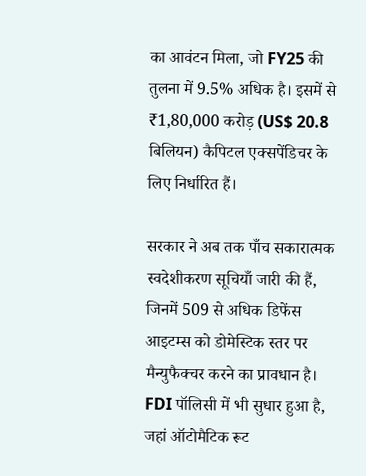का आवंटन मिला, जो FY25 की तुलना में 9.5% अधिक है। इसमें से ₹1,80,000 करोड़ (US$ 20.8 बिलियन) कैपिटल एक्सपेंडिचर के लिए निर्धारित हैं।

सरकार ने अब तक पाँच सकारात्मक स्वदेशीकरण सूचियाँ जारी की हैं, जिनमें 509 से अधिक डिफेंस आइटम्स को डोमेस्टिक स्तर पर मैन्युफैक्चर करने का प्रावधान है। FDI पॉलिसी में भी सुधार हुआ है, जहां ऑटोमैटिक रूट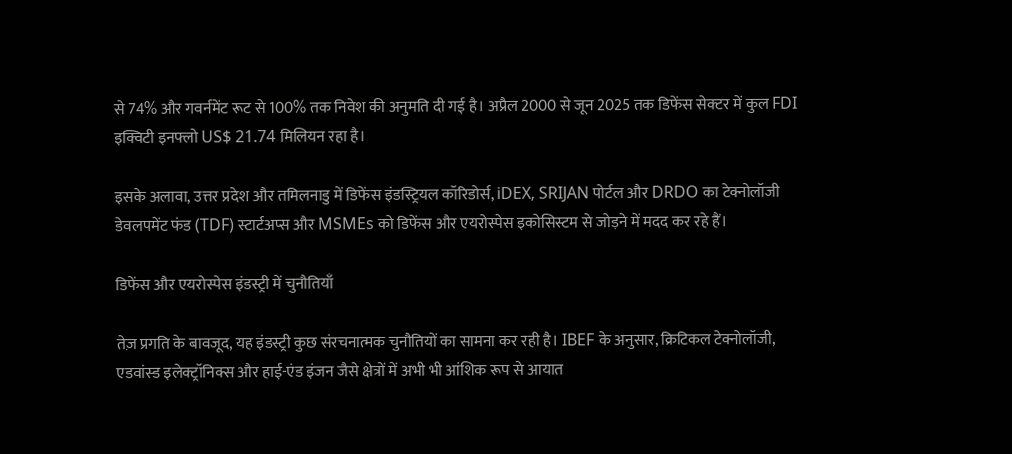से 74% और गवर्नमेंट रूट से 100% तक निवेश की अनुमति दी गई है। अप्रैल 2000 से जून 2025 तक डिफेंस सेक्टर में कुल FDI इक्विटी इनफ्लो US$ 21.74 मिलियन रहा है।

इसके अलावा, उत्तर प्रदेश और तमिलनाडु में डिफेंस इंडस्ट्रियल कॉरिडोर्स, iDEX, SRIJAN पोर्टल और DRDO का टेक्नोलॉजी डेवलपमेंट फंड (TDF) स्टार्टअप्स और MSMEs को डिफेंस और एयरोस्पेस इकोसिस्टम से जोड़ने में मदद कर रहे हैं।

डिफेंस और एयरोस्पेस इंडस्ट्री में चुनौतियाँ

तेज़ प्रगति के बावजूद, यह इंडस्ट्री कुछ संरचनात्मक चुनौतियों का सामना कर रही है। IBEF के अनुसार, क्रिटिकल टेक्नोलॉजी, एडवांस्ड इलेक्ट्रॉनिक्स और हाई-एंड इंजन जैसे क्षेत्रों में अभी भी आंशिक रूप से आयात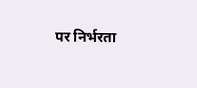पर निर्भरता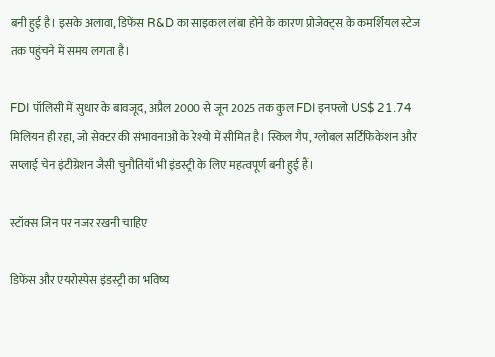बनी हुई है। इसके अलावा, डिफेंस R&D का साइकल लंबा होने के कारण प्रोजेक्ट्स के कमर्शियल स्टेज तक पहुंचने में समय लगता है।

FDI पॉलिसी में सुधार के बावजूद, अप्रैल 2000 से जून 2025 तक कुल FDI इनफ्लो US$ 21.74 मिलियन ही रहा, जो सेक्टर की संभावनाओं के रेश्यो में सीमित है। स्किल गैप, ग्लोबल सर्टिफिकेशन और सप्लाई चेन इंटीग्रेशन जैसी चुनौतियाँ भी इंडस्ट्री के लिए महत्वपूर्ण बनी हुई हैं।

स्टॉक्स जिन पर नजर रखनी चाहिए

डिफेंस और एयरोस्पेस इंडस्ट्री का भविष्य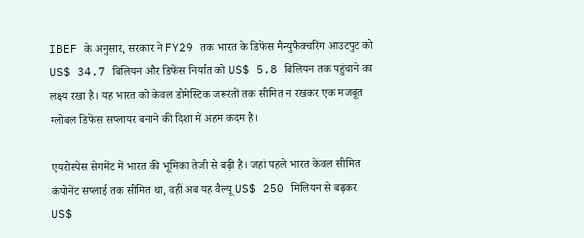IBEF के अनुसार, सरकार ने FY29 तक भारत के डिफेंस मैन्युफैक्चरिंग आउटपुट को US$ 34.7 बिलियन और डिफेंस निर्यात को US$ 5.8 बिलियन तक पहुंचाने का लक्ष्य रखा है। यह भारत को केवल डोमेस्टिक जरूरतों तक सीमित न रखकर एक मजबूत ग्लोबल डिफेंस सप्लायर बनाने की दिशा में अहम कदम है।

एयरोस्पेस सेगमेंट में भारत की भूमिका तेजी से बढ़ी है। जहां पहले भारत केवल सीमित कंपोनेंट सप्लाई तक सीमित था, वहीं अब यह वैल्यू US$ 250 मिलियन से बढ़कर US$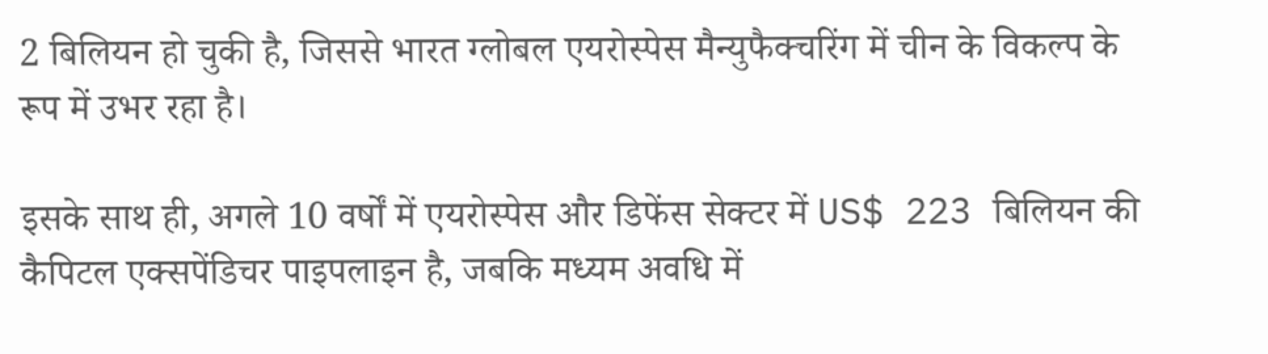2 बिलियन हो चुकी है, जिससे भारत ग्लोबल एयरोस्पेस मैन्युफैक्चरिंग में चीन के विकल्प के रूप में उभर रहा है।

इसके साथ ही, अगले 10 वर्षों में एयरोस्पेस और डिफेंस सेक्टर में US$ 223 बिलियन की कैपिटल एक्सपेंडिचर पाइपलाइन है, जबकि मध्यम अवधि में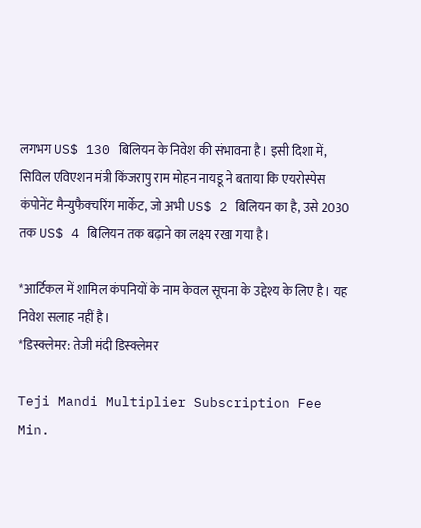लगभग US$ 130 बिलियन के निवेश की संभावना है। इसी दिशा में, सिविल एविएशन मंत्री किंजरापु राम मोहन नायडू ने बताया कि एयरोस्पेस कंपोनेंट मैन्युफैक्चरिंग मार्केट, जो अभी US$ 2 बिलियन का है, उसे 2030 तक US$ 4 बिलियन तक बढ़ाने का लक्ष्य रखा गया है।

*आर्टिकल में शामिल कंपनियों के नाम केवल सूचना के उद्देश्य के लिए है। यह निवेश सलाह नहीं है।
*डिस्क्लेमर: तेजी मंदी डिस्क्लेमर

Teji Mandi Multiplier Subscription Fee
Min.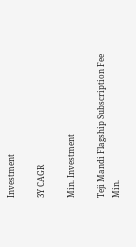Investment

3Y CAGR

Min. Investment

Teji Mandi Flagship Subscription Fee
Min.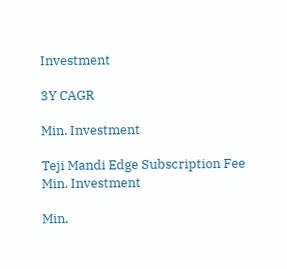Investment

3Y CAGR

Min. Investment

Teji Mandi Edge Subscription Fee
Min. Investment

Min.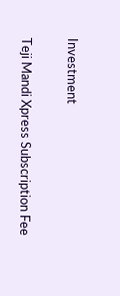Investment

Teji Mandi Xpress Subscription Fee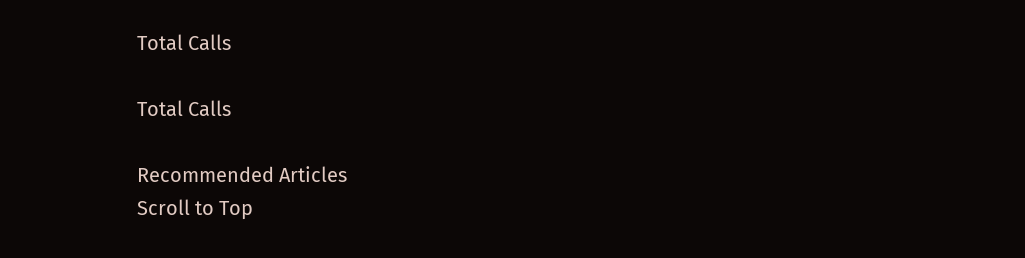Total Calls

Total Calls

Recommended Articles
Scroll to Top